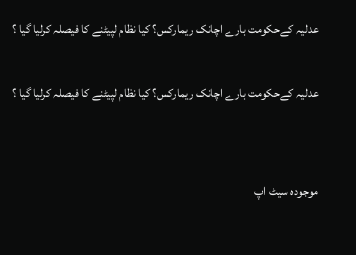عدلیہ کےحکومت بارے اچانک ریمارکس؟ کیا نظام لپیٹنے کا فیصلہ کرلیا گیا ؟

عدلیہ کےحکومت بارے اچانک ریمارکس؟ کیا نظام لپیٹنے کا فیصلہ کرلیا گیا ؟


موجودہ سیٹ اپ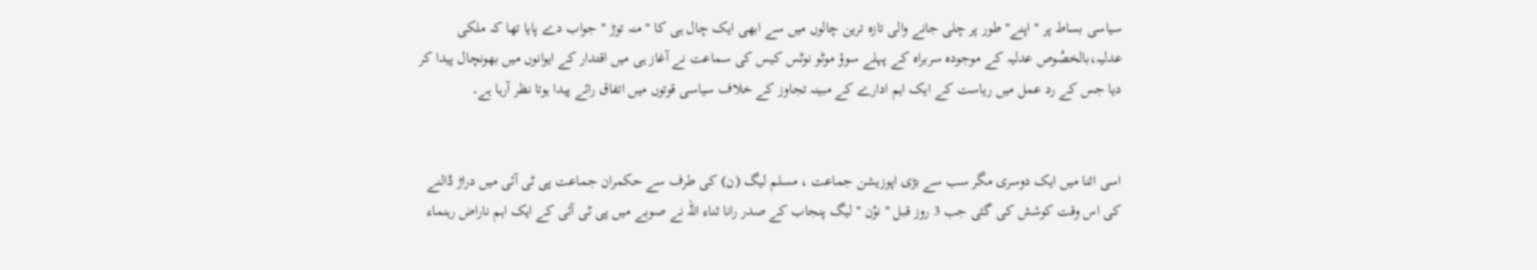سیاسی بساط پر " اپنے" طور پر چلی جانے والی تازہ ترین چالوں میں سے ابھی ایک چال ہی کا " منہ توڑ " جواب دے پایا تھا کہ ملکی عدلیہ،بالخصُوص عدلیہ کے موجودہ سربراہ کے پہلے سوؤ موٹو نوٹس کیس کی سماعت نے آغاز ہی میں اقتدار کے ایوانوں میں بھونچال پیدا کر دیا جس کے رد عمل میں ریاست کے ایک اہم ادارے کے مبینہ تجاوز کے خلاف سیاسی قوتوں میں اتفاق رائے پیدا ہوتا نظر آرہا ہے۔


اسی اثنا میں ایک دوسری مگر سب سے بڑی اپوزیشن جماعت ، مسلم لیگ (ن) کی طرف سے حکمران جماعت پی ٹی آئی میں دراڑ ڈالنے کی اس وقت کوشش کی گئی جب 3 روز قبل " نوُن " لیگ پنجاب کے صدر رانا ثناء اللہ نے صوبے میں پی ٹی آئی کے ایک اہم ناراض رہنماء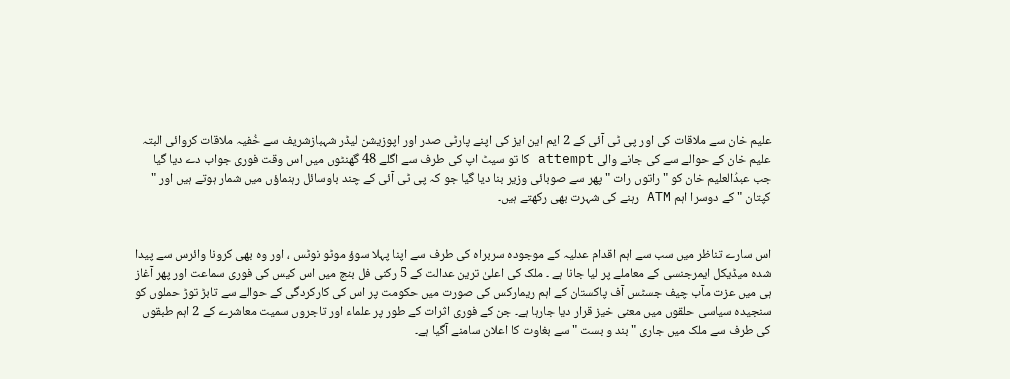علیم خان سے ملاقات کی اور پی ٹی آئی کے 2 ایم این ایز کی اپنے پارٹی صدر اور اپوزیشن لیڈر شہبازشریف سے خُفیہ ملاقات کروائی البتہ علیم خان کے حوالے سے کی جانے والی attempt کا تو سیٹ اپ کی طرف سے اگلے 48 گھنٹوں میں اس وقت فوری جواب دے دیا گیا جب عبدُالعلیم خان کو " راتوں رات " پھر سے صوبائی وزیر بنا دیا گیا جو کہ پی ٹی آئی کے چند باوسائل رہنماؤں میں شمار ہوتے ہیں اور " کپتان " کے دوسرا اہم ATM رہنے کی شہرت بھی رکھتے ہیں۔


اس سارے تناظر میں سب سے اہم اقدام عدلیہ کے موجودہ سربراہ کی طرف سے اپنا پہلا سوؤ موٹو نوٹس ، اور وہ بھی کرونا وائرس سے پیدا شدہ میڈیکل ایمرجنسی کے معاملے پر لیا جانا ہے ۔ ملک کی اعلیٰ ترین عدالت کے 5 رکنی فل بنچ میں اس کیس کی فوری سماعت اور پھر آغاز ہی میں عزت مآب چیف جسٹس آف پاکستان کے اہم ریمارکس کی صورت میں حکومت پر اس کی کارکردگی کے حوالے سے تابڑ توڑ حملوں کو سنجیدہ سیاسی حلقوں میں معنی خیز قرار دیا جارہا ہے۔ جن کے فوری اثرات کے طور پر علماء اور تاجروں سمیت معاشرے کے 2 اہم طبقوں کی طرف سے ملک میں جاری " بند و بست " سے بغاوت کا اعلان سامنے آگیا ہے۔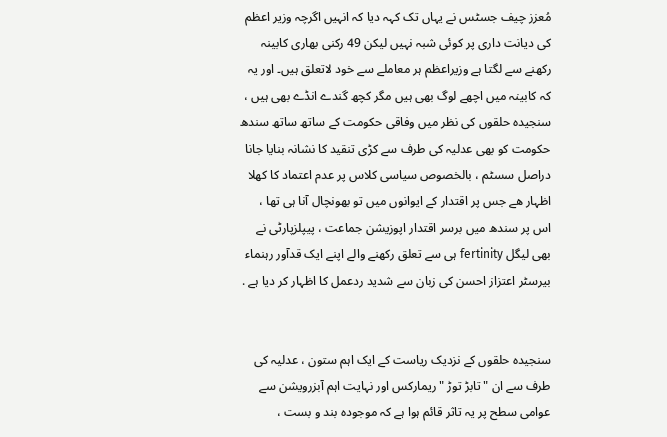مُعزز چیف جسٹس نے یہاں تک کہہ دیا کہ انہیں اگرچہ وزیر اعظم کی دیانت داری پر کوئی شبہ نہیں لیکن 49 رکنی بھاری کابینہ رکھنے سے لگتا ہے وزیراعظم ہر معاملے سے خود لاتعلق ہیں۔ اور یہ کہ کابینہ میں اچھے لوگ بھی ہیں مگر کچھ گندے انڈے بھی ہیں ، سنجیدہ حلقوں کی نظر میں وفاقی حکومت کے ساتھ ساتھ سندھ حکومت کو بھی عدلیہ کی طرف سے کڑی تنقید کا نشانہ بنایا جانا دراصل سسٹم ، بالخصوص سیاسی کلاس پر عدم اعتماد کا کھلا اظہار ھے جس پر اقتدار کے ایوانوں میں تو بھونچال آنا ہی تھا ، اس پر سندھ میں برسر اقتدار اپوزیشن جماعت ، پیپلزپارٹی نے بھی لیگل fertinity ہی سے تعلق رکھنے والے اپنے ایک قدآور رہنماء بیرسٹر اعتزاز احسن کی زبان سے شدید ردعمل کا اظہار کر دیا ہے .


سنجیدہ حلقوں کے نزدیک ریاست کے ایک اہم ستون ، عدلیہ کی طرف سے ان " تابڑ توڑ " ریمارکس اور نہایت اہم آبزرویشن سے عوامی سطح پر یہ تاثر قائم ہوا ہے کہ موجودہ بند و بست ،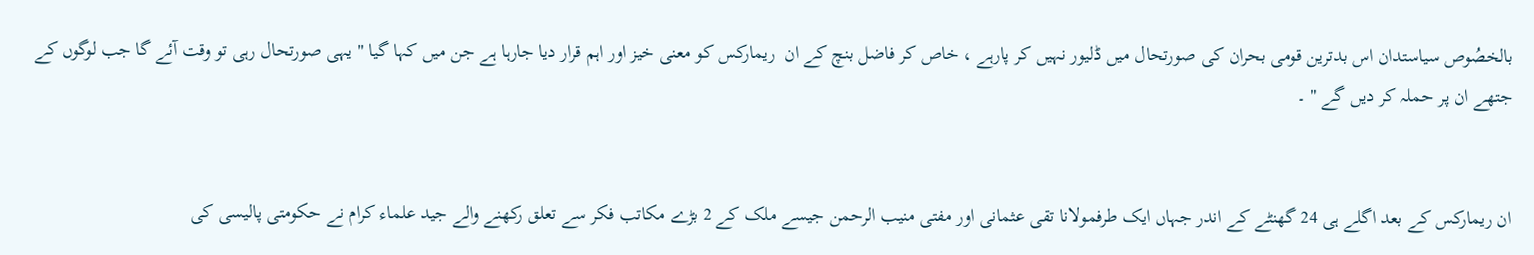بالخصُوص سیاستدان اس بدترین قومی بحران کی صورتحال میں ڈلیور نہیں کر پارہے ، خاص کر فاضل بنچ کے ان  ریمارکس کو معنی خیز اور اہم قرار دیا جارہا ہے جن میں کہا گیا " یہی صورتحال رہی تو وقت آئے گا جب لوگوں کے جتھے ان پر حملہ کر دیں گے " ۔


ان ریمارکس کے بعد اگلے ہی 24 گھنٹے کے اندر جہاں ایک طرفمولانا تقی عثمانی اور مفتی منیب الرحمن جیسے ملک کے 2 بڑے مکاتب فکر سے تعلق رکھنے والے جید علماء کرام نے حکومتی پالیسی کی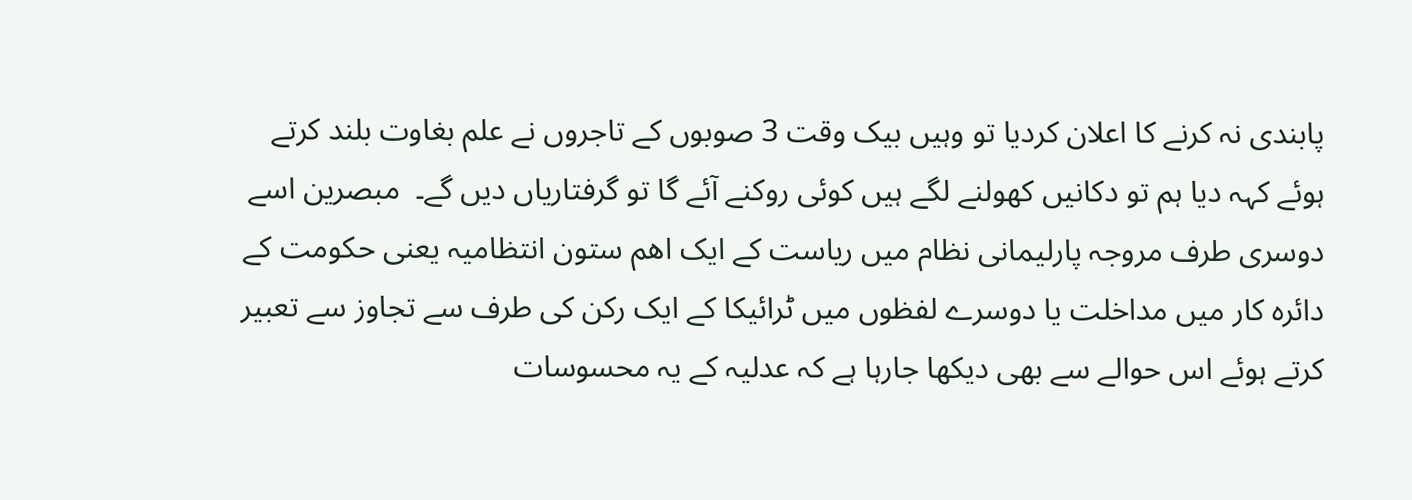پابندی نہ کرنے کا اعلان کردیا تو وہیں بیک وقت 3 صوبوں کے تاجروں نے علم بغاوت بلند کرتے ہوئے کہہ دیا ہم تو دکانیں کھولنے لگے ہیں کوئی روکنے آئے گا تو گرفتاریاں دیں گے۔  مبصرین اسے دوسری طرف مروجہ پارلیمانی نظام میں ریاست کے ایک اھم ستون انتظامیہ یعنی حکومت کے دائرہ کار میں مداخلت یا دوسرے لفظوں میں ٹرائیکا کے ایک رکن کی طرف سے تجاوز سے تعبیر کرتے ہوئے اس حوالے سے بھی دیکھا جارہا ہے کہ عدلیہ کے یہ محسوسات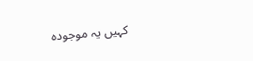کہیں یہ موجودہ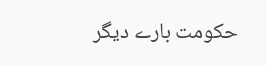حکومت بارے دیگر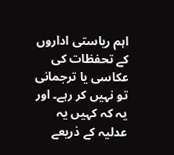اہم ریاستی اداروں کے تحفظات کی عکاسی یا ترجمانی تو نہیں کر رہے۔ اور یہ کہ کہیں یہ عدلیہ کے ذریعے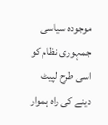موجودہ سیاسی جمہوری نظام کو اسی طرح لپیٹ دینے کی راہ ہموار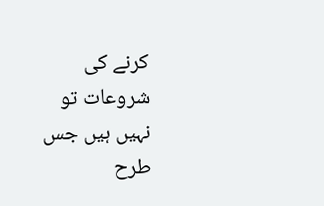کرنے کی شروعات تو نہیں ہیں جس طرح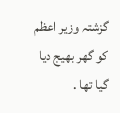گزشتہ وزیر اعظم کو گھر بھیج دیا گیا تھا .